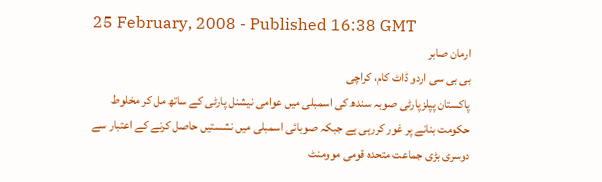25 February, 2008 - Published 16:38 GMT
ارمان صابر
بی بی سی اردو ڈاٹ کام، کراچی
پاکستان پپلزپارٹی صوبہ سندھ کی اسمبلی میں عوامی نیشنل پارٹی کے ساتھ مل کر مخلوط حکومت بنانے پر غور کررہی ہے جبکہ صوبائی اسمبلی میں نشستیں حاصل کرنے کے اعتبار سے دوسری بڑی جماعت متحدہ قومی موومنٹ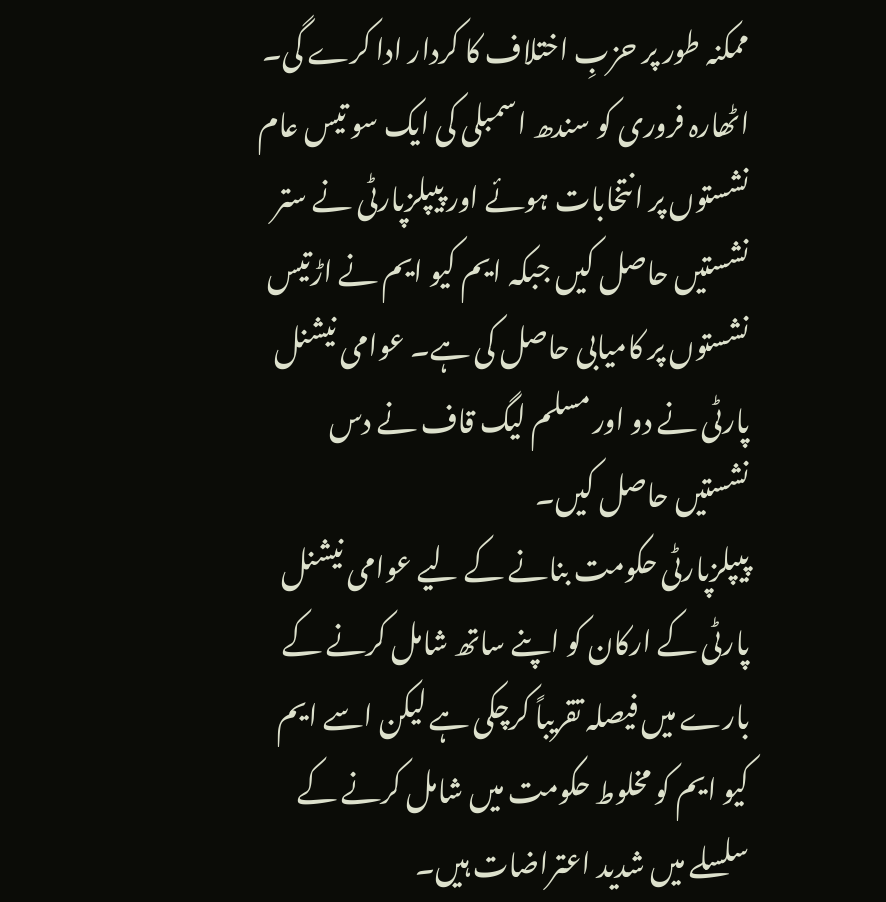ممکنہ طور پر حزبِ اختلاف کا کردار ادا کرے گی۔
اٹھارہ فروری کو سندھ اسمبلی کی ایک سو تیس عام نشستوں پر انتخابات ہوئے اور پیپلزپارٹی نے ستر نشستیں حاصل کیں جبکہ ایم کیو ایم نے اڑتیس نشستوں پر کامیابی حاصل کی ہے۔ عوامی نیشنل پارٹی نے دو اور مسلم لیگ قاف نے دس نشستیں حاصل کیں۔
پیپلزپارٹی حکومت بنانے کے لیے عوامی نیشنل پارٹی کے ارکان کو اپنے ساتھ شامل کرنے کے بارے میں فیصلہ تقریباً کرچکی ہے لیکن اسے ایم کیو ایم کو مخلوط حکومت میں شامل کرنے کے سلسلے میں شدید اعتراضات ہیں۔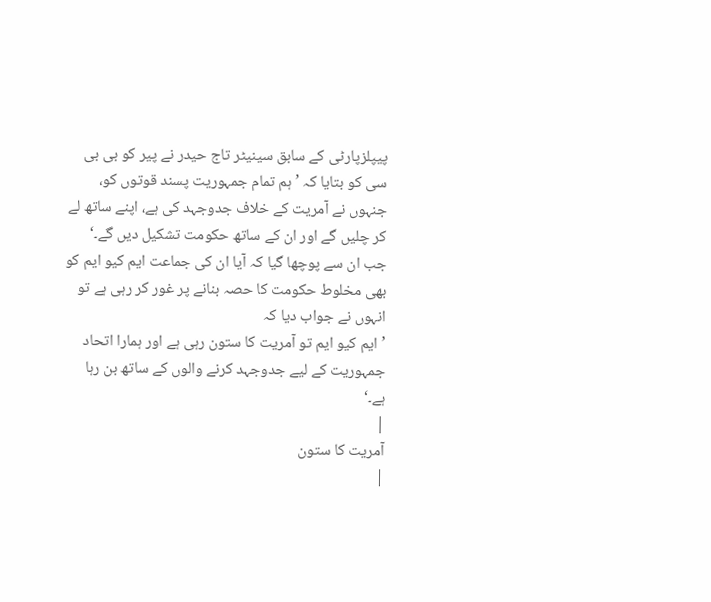پیپلزپارٹی کے سابق سینیٹر تاج حیدر نے پیر کو بی بی سی کو بتایا کہ ’ ہم تمام جمہوریت پسند قوتوں کو، جنہوں نے آمریت کے خلاف جدوجہد کی ہے، اپنے ساتھ لے کر چلیں گے اور ان کے ساتھ حکومت تشکیل دیں گے۔‘
جب ان سے پوچھا گیا کہ آیا ان کی جماعت ایم کیو ایم کو بھی مخلوط حکومت کا حصہ بنانے پر غور کر رہی ہے تو انہوں نے جواب دیا کہ
’ایم کیو ایم تو آمریت کا ستون رہی ہے اور ہمارا اتحاد جمہوریت کے لیے جدوجہد کرنے والوں کے ساتھ بن رہا ہے۔‘
|
آمریت کا ستون
|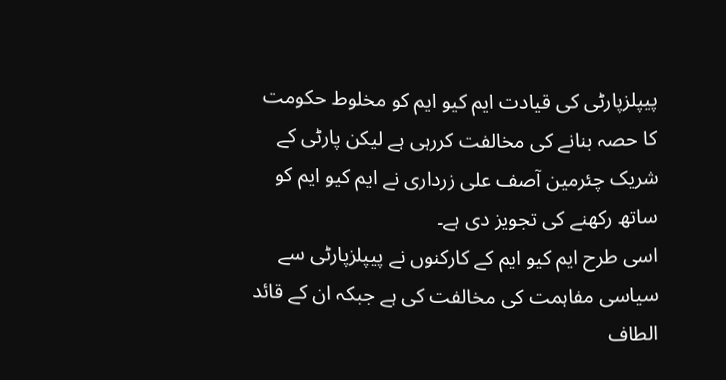پیپلزپارٹی کی قیادت ایم کیو ایم کو مخلوط حکومت کا حصہ بنانے کی مخالفت کررہی ہے لیکن پارٹی کے شریک چئرمین آصف علی زرداری نے ایم کیو ایم کو ساتھ رکھنے کی تجویز دی ہے۔
اسی طرح ایم کیو ایم کے کارکنوں نے پیپلزپارٹی سے سیاسی مفاہمت کی مخالفت کی ہے جبکہ ان کے قائد الطاف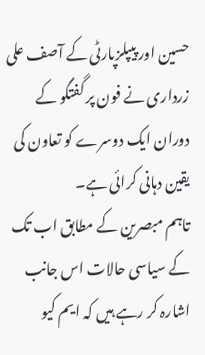حسین اور پیپلزپارٹی کے آصف علی زرداری نے فون پر گفتگو کے دوران ایک دوسرے کو تعاون کی یقین دہانی کرائی ہے۔
تاہم مبصرین کے مطابق اب تک کے سیاسی حالات اس جانب اشارہ کر رہے ہیں کہ ایم کیو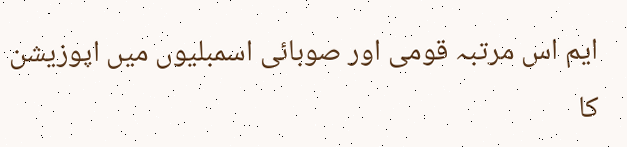ایم اس مرتبہ قومی اور صوبائی اسمبلیوں میں اپوزیشن
کا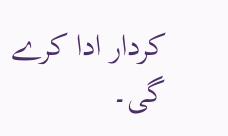کردار ادا کرے گی۔